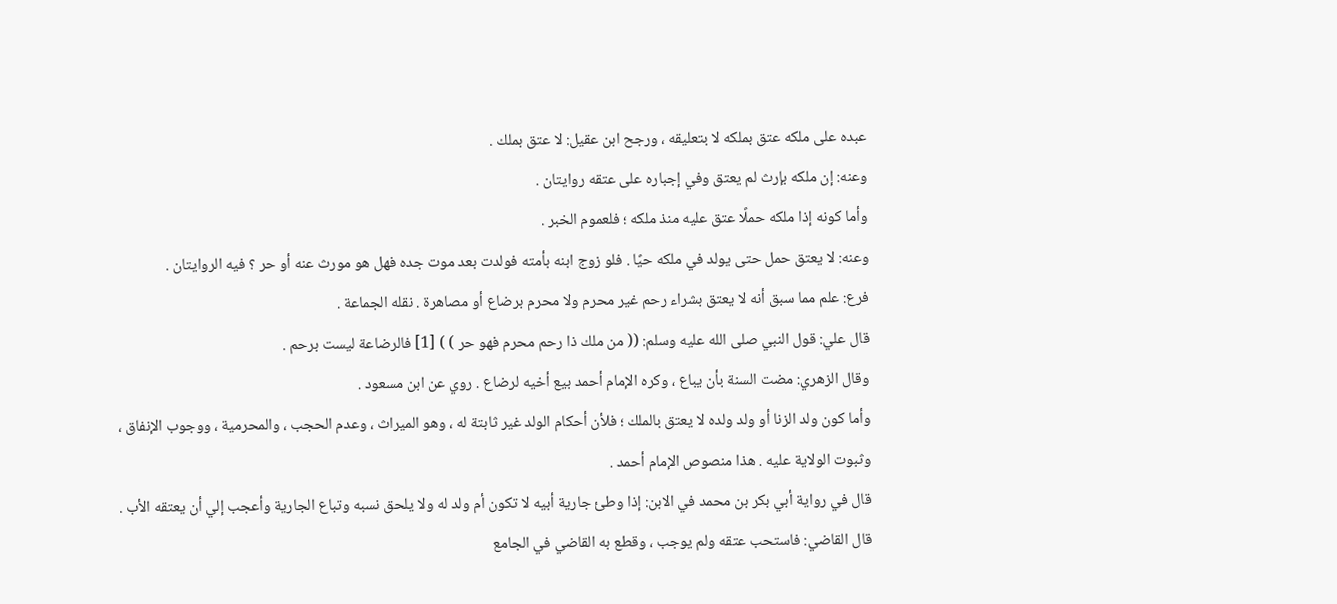عبده على ملكه عتق بملكه لا بتعليقه ، ورجح ابن عقيل: لا عتق بملك .
وعنه: إن ملكه بإرث لم يعتق وفي إجباره على عتقه روايتان .
وأما كونه إذا ملكه حملًا عتق عليه منذ ملكه ؛ فلعموم الخبر .
وعنه: لا يعتق حمل حتى يولد في ملكه حيًا . فلو زوج ابنه بأمته فولدت بعد موت جده فهل هو مورث عنه أو حر ؟ فيه الروايتان .
فرع: علم مما سبق أنه لا يعتق بشراء رحم غير محرم ولا محرم برضاع أو مصاهرة . نقله الجماعة .
قال علي: قول النبي صلى الله عليه وسلم: (( من ملك ذا رحم محرم فهو حر ) ) [1] فالرضاعة ليست برحم .
وقال الزهري: مضت السنة بأن يباع ، وكره الإمام أحمد بيع أخيه لرضاع . روي عن ابن مسعود .
وأما كون ولد الزنا أو ولد ولده لا يعتق بالملك ؛ فلأن أحكام الولد غير ثابتة له ، وهو الميراث ، وعدم الحجب ، والمحرمية ، ووجوب الإنفاق ، وثبوت الولاية عليه . هذا منصوص الإمام أحمد .
قال في رواية أبي بكر بن محمد في الابن: إذا وطئ جارية أبيه لا تكون أم ولد له ولا يلحق نسبه وتباع الجارية وأعجب إلي أن يعتقه الأب .
قال القاضي: فاستحب عتقه ولم يوجب ، وقطع به القاضي في الجامع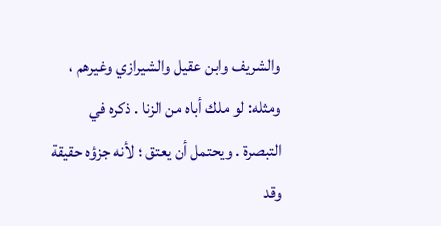والشريف وابن عقيل والشيرازي وغيرهم ، ومثله: لو ملك أباه من الزنا . ذكره في التبصرة . ويحتمل أن يعتق ؛ لأنه جزؤه حقيقة وقد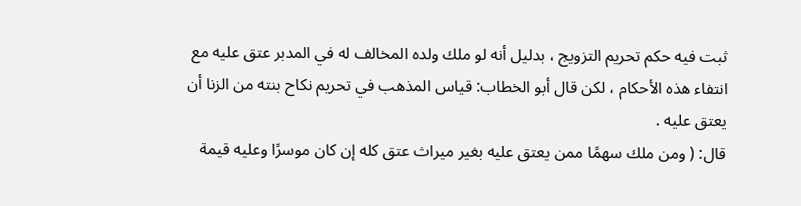ثبت فيه حكم تحريم التزويج ، بدليل أنه لو ملك ولده المخالف له في المدبر عتق عليه مع انتفاء هذه الأحكام ، لكن قال أبو الخطاب: قياس المذهب في تحريم نكاح بنته من الزنا أن يعتق عليه .
قال: ( ومن ملك سهمًا ممن يعتق عليه بغير ميراث عتق كله إن كان موسرًا وعليه قيمة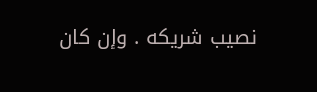نصيب شريكه . وإن كان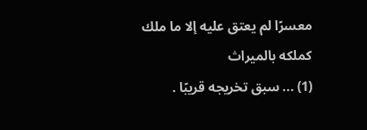معسرًا لم يعتق عليه إلا ما ملك كملكه بالميراث
(1) ... سبق تخريجه قريبًا .